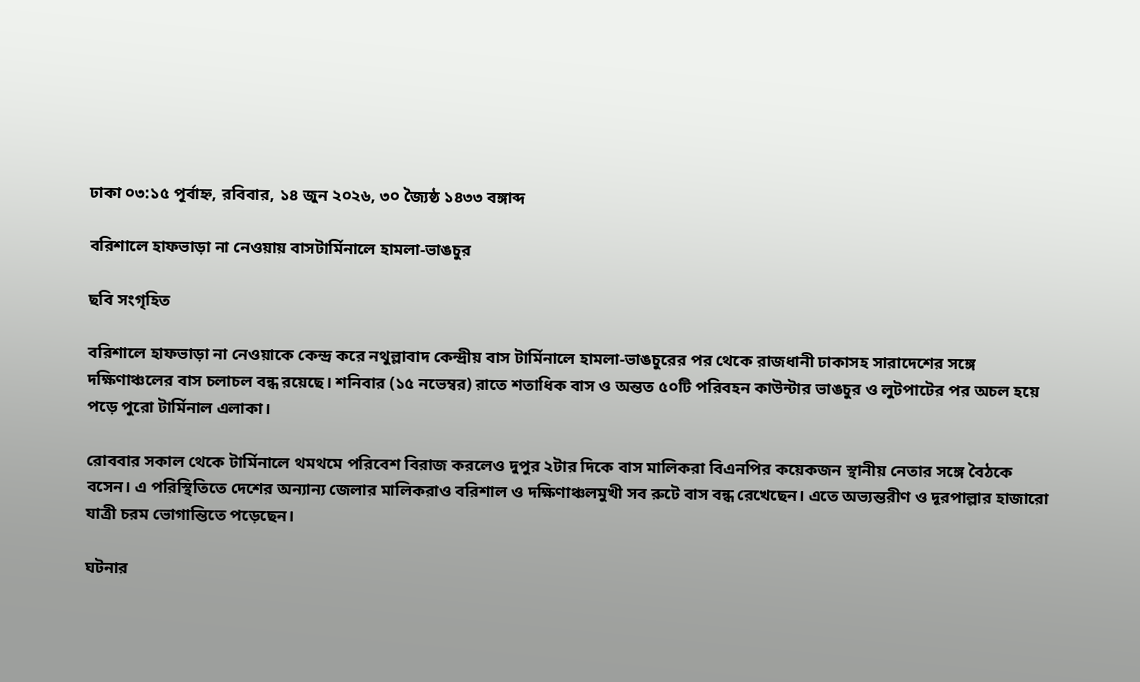ঢাকা ০৩:১৫ পূর্বাহ্ন, রবিবার, ১৪ জুন ২০২৬, ৩০ জ্যৈষ্ঠ ১৪৩৩ বঙ্গাব্দ

বরিশালে হাফভাড়া না নেওয়ায় বাসটার্মিনালে হামলা-ভাঙচুর

ছবি সংগৃহিত

বরিশালে হাফভাড়া না নেওয়াকে কেন্দ্র করে নথুল্লাবাদ কেন্দ্রীয় বাস টার্মিনালে হামলা-ভাঙচুরের পর থেকে রাজধানী ঢাকাসহ সারাদেশের সঙ্গে দক্ষিণাঞ্চলের বাস চলাচল বন্ধ রয়েছে। শনিবার (১৫ নভেম্বর) রাতে শতাধিক বাস ও অন্তত ৫০টি পরিবহন কাউন্টার ভাঙচুর ও লুটপাটের পর অচল হয়ে পড়ে পুরো টার্মিনাল এলাকা।

রোববার সকাল থেকে টার্মিনালে থমথমে পরিবেশ বিরাজ করলেও দুপুর ২টার দিকে বাস মালিকরা বিএনপির কয়েকজন স্থানীয় নেতার সঙ্গে বৈঠকে বসেন। এ পরিস্থিতিতে দেশের অন্যান্য জেলার মালিকরাও বরিশাল ও দক্ষিণাঞ্চলমুখী সব রুটে বাস বন্ধ রেখেছেন। এতে অভ্যন্তরীণ ও দূরপাল্লার হাজারো যাত্রী চরম ভোগান্তিতে পড়েছেন।

ঘটনার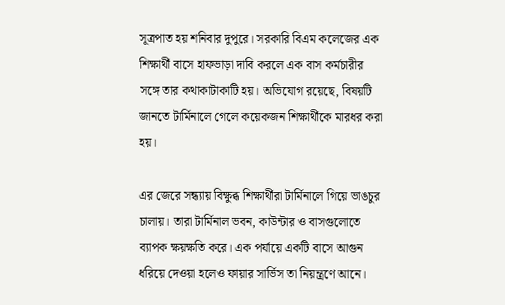সূত্রপাত হয় শনিবার দুপুরে। সরকারি বিএম কলেজের এক শিক্ষার্থী বাসে হাফভাড়া দাবি করলে এক বাস কর্মচারীর সঙ্গে তার কথাকাটাকাটি হয়। অভিযোগ রয়েছে, বিষয়টি জানতে টার্মিনালে গেলে কয়েকজন শিক্ষার্থীকে মারধর করা হয়।

এর জেরে সন্ধ্যায় বিক্ষুব্ধ শিক্ষার্থীরা টার্মিনালে গিয়ে ভাঙচুর চালায়। তারা টার্মিনাল ভবন, কাউন্টার ও বাসগুলোতে ব্যাপক ক্ষয়ক্ষতি করে। এক পর্যায়ে একটি বাসে আগুন ধরিয়ে দেওয়া হলেও ফায়ার সার্ভিস তা নিয়ন্ত্রণে আনে।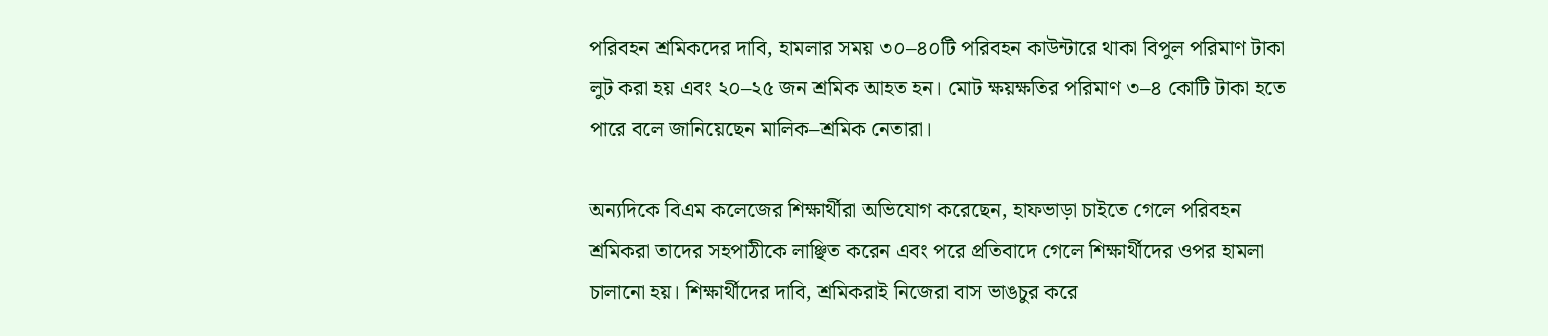পরিবহন শ্রমিকদের দাবি, হামলার সময় ৩০–৪০টি পরিবহন কাউন্টারে থাকা বিপুল পরিমাণ টাকা লুট করা হয় এবং ২০–২৫ জন শ্রমিক আহত হন। মোট ক্ষয়ক্ষতির পরিমাণ ৩–৪ কোটি টাকা হতে পারে বলে জানিয়েছেন মালিক–শ্রমিক নেতারা।

অন্যদিকে বিএম কলেজের শিক্ষার্থীরা অভিযোগ করেছেন, হাফভাড়া চাইতে গেলে পরিবহন শ্রমিকরা তাদের সহপাঠীকে লাঞ্ছিত করেন এবং পরে প্রতিবাদে গেলে শিক্ষার্থীদের ওপর হামলা চালানো হয়। শিক্ষার্থীদের দাবি, শ্রমিকরাই নিজেরা বাস ভাঙচুর করে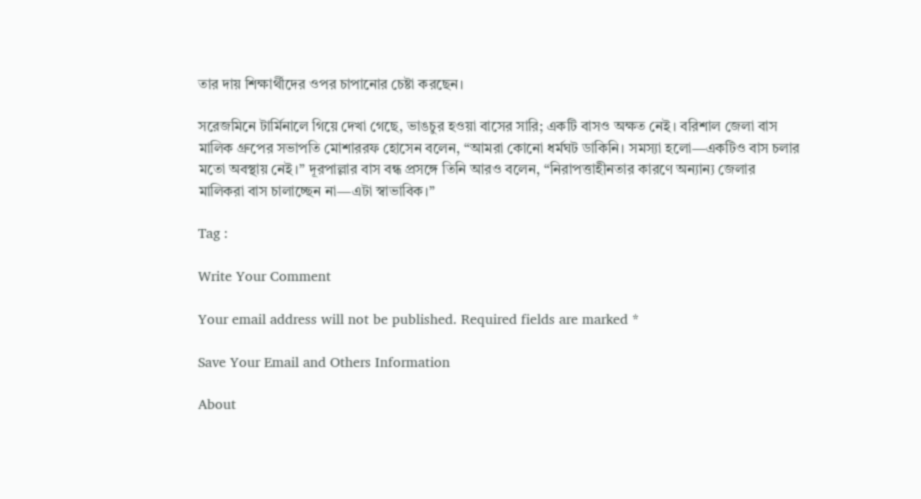তার দায় শিক্ষার্থীদের ওপর চাপানোর চেষ্টা করছেন।

সরেজমিনে টার্মিনালে গিয়ে দেখা গেছে, ভাঙচুর হওয়া বাসের সারি; একটি বাসও অক্ষত নেই। বরিশাল জেলা বাস মালিক গ্রুপের সভাপতি মোশাররফ হোসেন বলেন, “আমরা কোনো ধর্মঘট ডাকিনি। সমস্যা হলো—একটিও বাস চলার মতো অবস্থায় নেই।” দূরপাল্লার বাস বন্ধ প্রসঙ্গে তিনি আরও বলেন, “নিরাপত্তাহীনতার কারণে অন্যান্য জেলার মালিকরা বাস চালাচ্ছেন না—এটা স্বাভাবিক।”

Tag :

Write Your Comment

Your email address will not be published. Required fields are marked *

Save Your Email and Others Information

About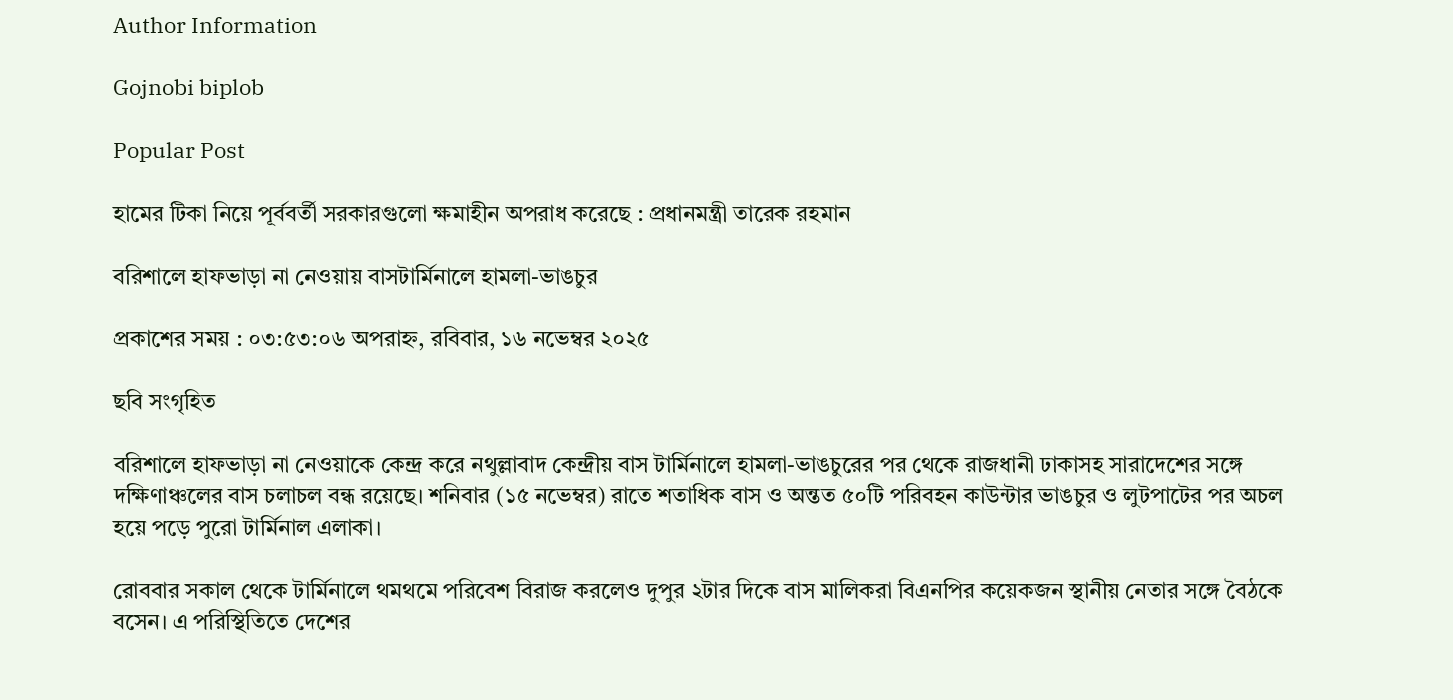Author Information

Gojnobi biplob

Popular Post

হামের টিকা নিয়ে পূর্ববর্তী সরকারগুলো ক্ষমাহীন অপরাধ করেছে : প্রধানমন্ত্রী তারেক রহমান

বরিশালে হাফভাড়া না নেওয়ায় বাসটার্মিনালে হামলা-ভাঙচুর

প্রকাশের সময় : ০৩:৫৩:০৬ অপরাহ্ন, রবিবার, ১৬ নভেম্বর ২০২৫

ছবি সংগৃহিত

বরিশালে হাফভাড়া না নেওয়াকে কেন্দ্র করে নথুল্লাবাদ কেন্দ্রীয় বাস টার্মিনালে হামলা-ভাঙচুরের পর থেকে রাজধানী ঢাকাসহ সারাদেশের সঙ্গে দক্ষিণাঞ্চলের বাস চলাচল বন্ধ রয়েছে। শনিবার (১৫ নভেম্বর) রাতে শতাধিক বাস ও অন্তত ৫০টি পরিবহন কাউন্টার ভাঙচুর ও লুটপাটের পর অচল হয়ে পড়ে পুরো টার্মিনাল এলাকা।

রোববার সকাল থেকে টার্মিনালে থমথমে পরিবেশ বিরাজ করলেও দুপুর ২টার দিকে বাস মালিকরা বিএনপির কয়েকজন স্থানীয় নেতার সঙ্গে বৈঠকে বসেন। এ পরিস্থিতিতে দেশের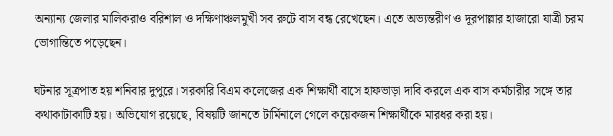অন্যান্য জেলার মালিকরাও বরিশাল ও দক্ষিণাঞ্চলমুখী সব রুটে বাস বন্ধ রেখেছেন। এতে অভ্যন্তরীণ ও দূরপাল্লার হাজারো যাত্রী চরম ভোগান্তিতে পড়েছেন।

ঘটনার সূত্রপাত হয় শনিবার দুপুরে। সরকারি বিএম কলেজের এক শিক্ষার্থী বাসে হাফভাড়া দাবি করলে এক বাস কর্মচারীর সঙ্গে তার কথাকাটাকাটি হয়। অভিযোগ রয়েছে, বিষয়টি জানতে টার্মিনালে গেলে কয়েকজন শিক্ষার্থীকে মারধর করা হয়।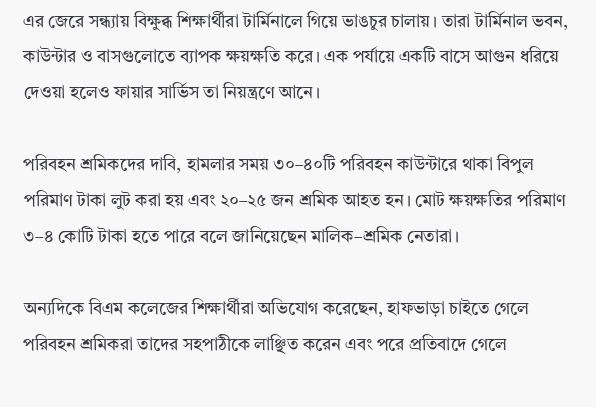এর জেরে সন্ধ্যায় বিক্ষুব্ধ শিক্ষার্থীরা টার্মিনালে গিয়ে ভাঙচুর চালায়। তারা টার্মিনাল ভবন, কাউন্টার ও বাসগুলোতে ব্যাপক ক্ষয়ক্ষতি করে। এক পর্যায়ে একটি বাসে আগুন ধরিয়ে দেওয়া হলেও ফায়ার সার্ভিস তা নিয়ন্ত্রণে আনে।

পরিবহন শ্রমিকদের দাবি, হামলার সময় ৩০–৪০টি পরিবহন কাউন্টারে থাকা বিপুল পরিমাণ টাকা লুট করা হয় এবং ২০–২৫ জন শ্রমিক আহত হন। মোট ক্ষয়ক্ষতির পরিমাণ ৩–৪ কোটি টাকা হতে পারে বলে জানিয়েছেন মালিক–শ্রমিক নেতারা।

অন্যদিকে বিএম কলেজের শিক্ষার্থীরা অভিযোগ করেছেন, হাফভাড়া চাইতে গেলে পরিবহন শ্রমিকরা তাদের সহপাঠীকে লাঞ্ছিত করেন এবং পরে প্রতিবাদে গেলে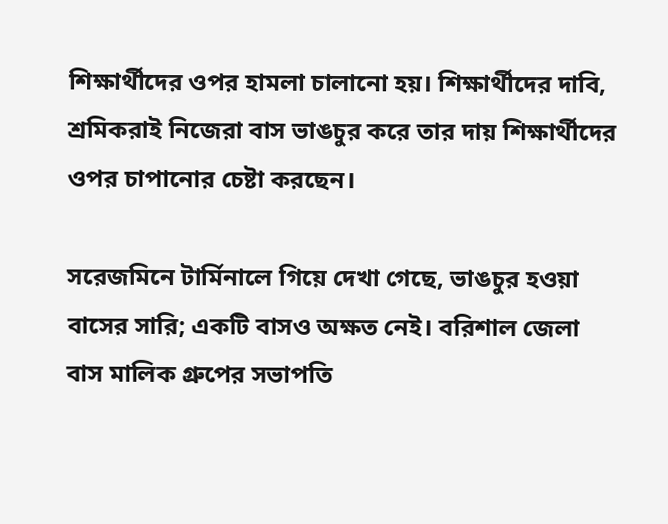শিক্ষার্থীদের ওপর হামলা চালানো হয়। শিক্ষার্থীদের দাবি, শ্রমিকরাই নিজেরা বাস ভাঙচুর করে তার দায় শিক্ষার্থীদের ওপর চাপানোর চেষ্টা করছেন।

সরেজমিনে টার্মিনালে গিয়ে দেখা গেছে, ভাঙচুর হওয়া বাসের সারি; একটি বাসও অক্ষত নেই। বরিশাল জেলা বাস মালিক গ্রুপের সভাপতি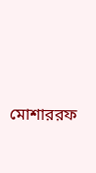মোশাররফ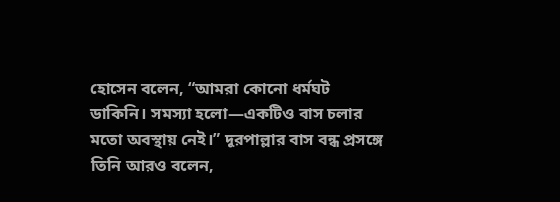হোসেন বলেন, “আমরা কোনো ধর্মঘট ডাকিনি। সমস্যা হলো—একটিও বাস চলার মতো অবস্থায় নেই।” দূরপাল্লার বাস বন্ধ প্রসঙ্গে তিনি আরও বলেন,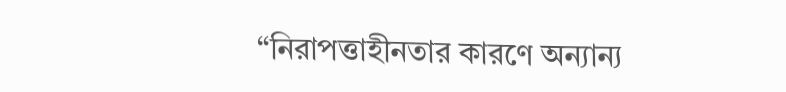“নিরাপত্তাহীনতার কারণে অন্যান্য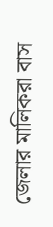জেলার মালিকরা বাস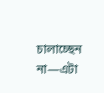চালাচ্ছেন না—এটা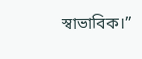স্বাভাবিক।”